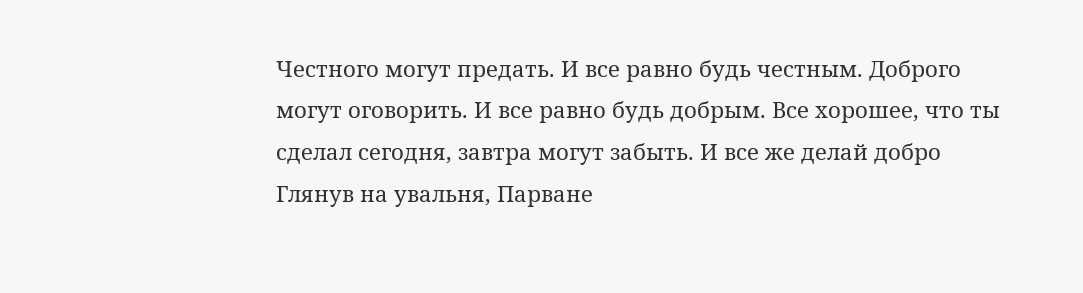Честного могут предать. И все равно будь честным. Доброго могут оговорить. И все равно будь добрым. Все хорошее, что ты сделал сегодня, завтра могут забыть. И все же делай добро
Глянув на увальня, Парване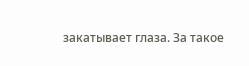закатывает глаза. За такое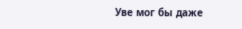Уве мог бы даже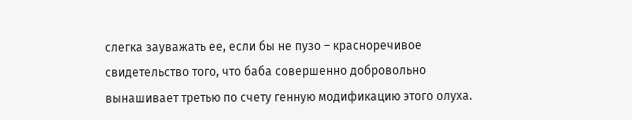слегка зауважать ее, если бы не пузо – красноречивое свидетельство того, что баба совершенно добровольно вынашивает третью по счету генную модификацию этого олуха.